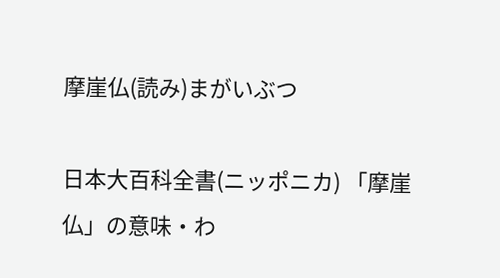摩崖仏(読み)まがいぶつ

日本大百科全書(ニッポニカ) 「摩崖仏」の意味・わ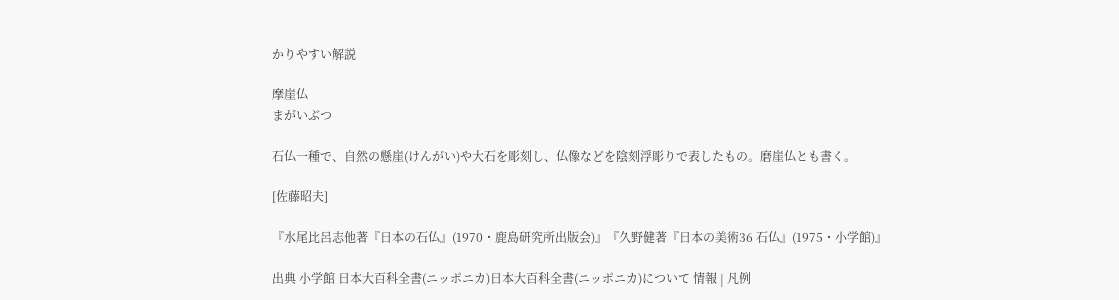かりやすい解説

摩崖仏
まがいぶつ

石仏一種で、自然の懸崖(けんがい)や大石を彫刻し、仏像などを陰刻浮彫りで表したもの。磨崖仏とも書く。

[佐藤昭夫]

『水尾比呂志他著『日本の石仏』(1970・鹿島研究所出版会)』『久野健著『日本の美術36 石仏』(1975・小学館)』

出典 小学館 日本大百科全書(ニッポニカ)日本大百科全書(ニッポニカ)について 情報 | 凡例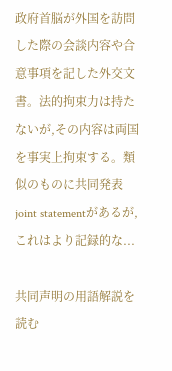政府首脳が外国を訪問した際の会談内容や合意事項を記した外交文書。法的拘束力は持たないが,その内容は両国を事実上拘束する。類似のものに共同発表 joint statementがあるが,これはより記録的な...

共同声明の用語解説を読む